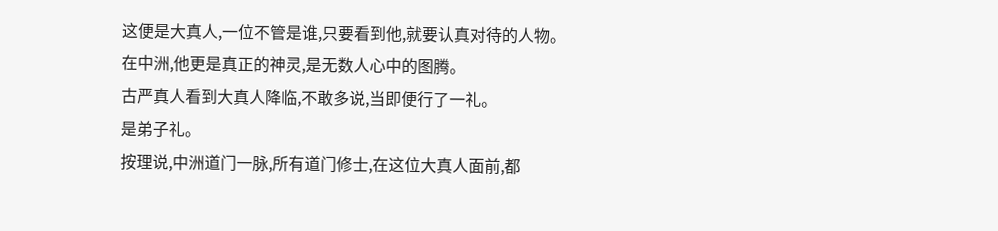这便是大真人,一位不管是谁,只要看到他,就要认真对待的人物。
在中洲,他更是真正的神灵,是无数人心中的图腾。
古严真人看到大真人降临,不敢多说,当即便行了一礼。
是弟子礼。
按理说,中洲道门一脉,所有道门修士,在这位大真人面前,都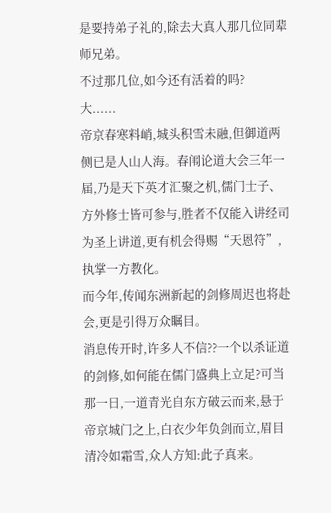是要持弟子礼的,除去大真人那几位同辈师兄弟。
不过那几位,如今还有活着的吗?
大......
帝京春寒料峭,城头积雪未融,但御道两侧已是人山人海。春闱论道大会三年一届,乃是天下英才汇聚之机,儒门士子、方外修士皆可参与,胜者不仅能入讲经司为圣上讲道,更有机会得赐“天恩符”,执掌一方教化。
而今年,传闻东洲新起的剑修周迟也将赴会,更是引得万众瞩目。
消息传开时,许多人不信??一个以杀证道的剑修,如何能在儒门盛典上立足?可当那一日,一道青光自东方破云而来,悬于帝京城门之上,白衣少年负剑而立,眉目清冷如霜雪,众人方知:此子真来。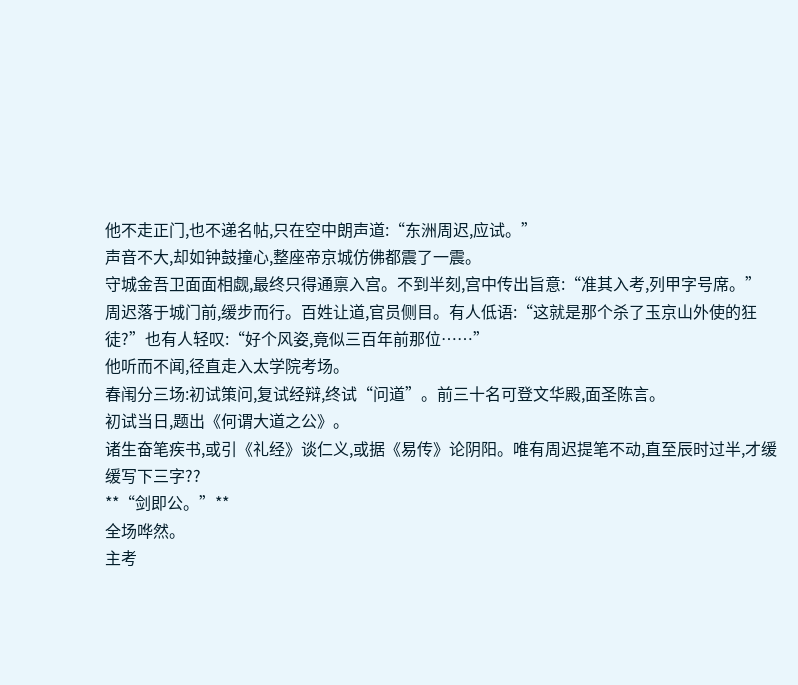他不走正门,也不递名帖,只在空中朗声道:“东洲周迟,应试。”
声音不大,却如钟鼓撞心,整座帝京城仿佛都震了一震。
守城金吾卫面面相觑,最终只得通禀入宫。不到半刻,宫中传出旨意:“准其入考,列甲字号席。”
周迟落于城门前,缓步而行。百姓让道,官员侧目。有人低语:“这就是那个杀了玉京山外使的狂徒?”也有人轻叹:“好个风姿,竟似三百年前那位……”
他听而不闻,径直走入太学院考场。
春闱分三场:初试策问,复试经辩,终试“问道”。前三十名可登文华殿,面圣陈言。
初试当日,题出《何谓大道之公》。
诸生奋笔疾书,或引《礼经》谈仁义,或据《易传》论阴阳。唯有周迟提笔不动,直至辰时过半,才缓缓写下三字??
**“剑即公。”**
全场哗然。
主考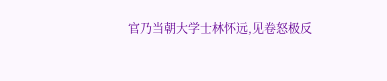官乃当朝大学士林怀远,见卷怒极反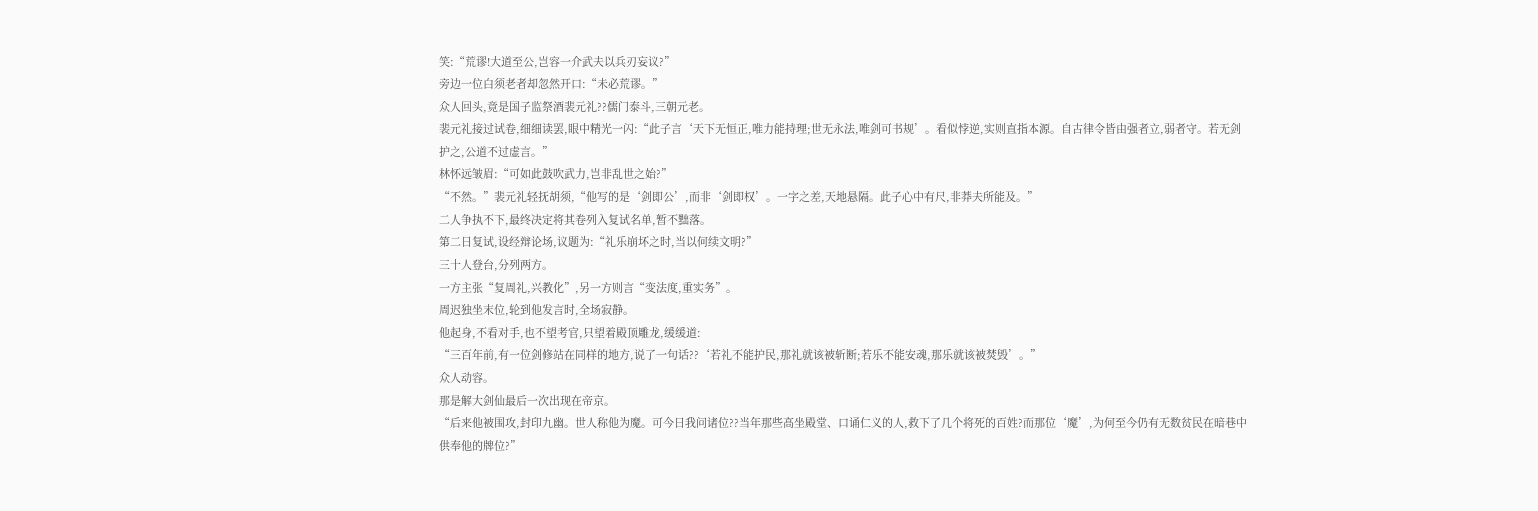笑:“荒谬!大道至公,岂容一介武夫以兵刃妄议?”
旁边一位白须老者却忽然开口:“未必荒谬。”
众人回头,竟是国子监祭酒裴元礼??儒门泰斗,三朝元老。
裴元礼接过试卷,细细读罢,眼中精光一闪:“此子言‘天下无恒正,唯力能持理;世无永法,唯剑可书规’。看似悖逆,实则直指本源。自古律令皆由强者立,弱者守。若无剑护之,公道不过虚言。”
林怀远皱眉:“可如此鼓吹武力,岂非乱世之始?”
“不然。”裴元礼轻抚胡须,“他写的是‘剑即公’,而非‘剑即权’。一字之差,天地悬隔。此子心中有尺,非莽夫所能及。”
二人争执不下,最终决定将其卷列入复试名单,暂不黜落。
第二日复试,设经辩论场,议题为:“礼乐崩坏之时,当以何续文明?”
三十人登台,分列两方。
一方主张“复周礼,兴教化”,另一方则言“变法度,重实务”。
周迟独坐末位,轮到他发言时,全场寂静。
他起身,不看对手,也不望考官,只望着殿顶雕龙,缓缓道:
“三百年前,有一位剑修站在同样的地方,说了一句话??‘若礼不能护民,那礼就该被斩断;若乐不能安魂,那乐就该被焚毁’。”
众人动容。
那是解大剑仙最后一次出现在帝京。
“后来他被围攻,封印九幽。世人称他为魔。可今日我问诸位??当年那些高坐殿堂、口诵仁义的人,救下了几个将死的百姓?而那位‘魔’,为何至今仍有无数贫民在暗巷中供奉他的牌位?”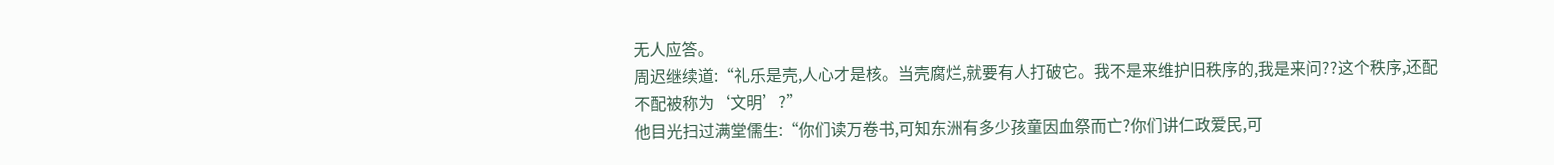无人应答。
周迟继续道:“礼乐是壳,人心才是核。当壳腐烂,就要有人打破它。我不是来维护旧秩序的,我是来问??这个秩序,还配不配被称为‘文明’?”
他目光扫过满堂儒生:“你们读万卷书,可知东洲有多少孩童因血祭而亡?你们讲仁政爱民,可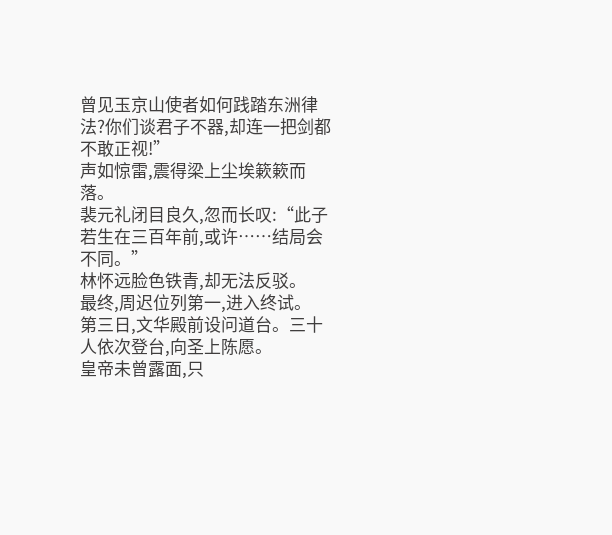曾见玉京山使者如何践踏东洲律法?你们谈君子不器,却连一把剑都不敢正视!”
声如惊雷,震得梁上尘埃簌簌而落。
裴元礼闭目良久,忽而长叹:“此子若生在三百年前,或许……结局会不同。”
林怀远脸色铁青,却无法反驳。
最终,周迟位列第一,进入终试。
第三日,文华殿前设问道台。三十人依次登台,向圣上陈愿。
皇帝未曾露面,只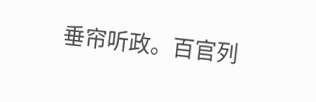垂帘听政。百官列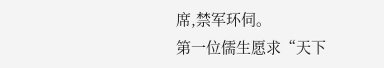席,禁军环伺。
第一位儒生愿求“天下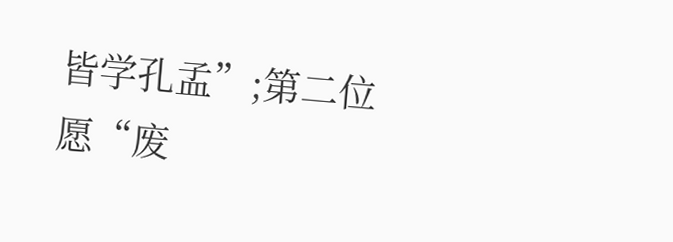皆学孔孟”;第二位愿“废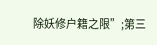除妖修户籍之限”;第三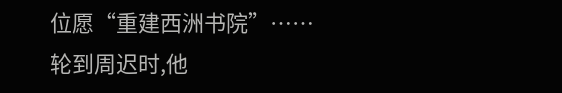位愿“重建西洲书院”……
轮到周迟时,他